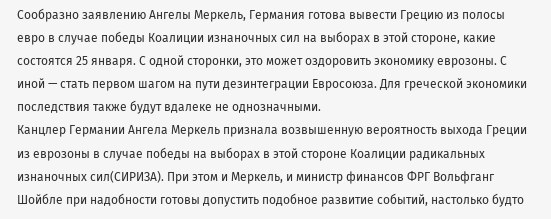Сообразно заявлению Ангелы Меркель, Германия готова вывести Грецию из полосы евро в случае победы Коалиции изнаночных сил на выборах в этой стороне, какие состоятся 25 января. С одной сторонки, это может оздоровить экономику еврозоны. С иной — стать первом шагом на пути дезинтеграции Евросоюза. Для греческой экономики последствия также будут вдалеке не однозначными.
Канцлер Германии Ангела Меркель признала возвышенную вероятность выхода Греции из еврозоны в случае победы на выборах в этой стороне Коалиции радикальных изнаночных сил(СИРИЗА). При этом и Меркель, и министр финансов ФРГ Вольфганг Шойбле при надобности готовы допустить подобное развитие событий, настолько будто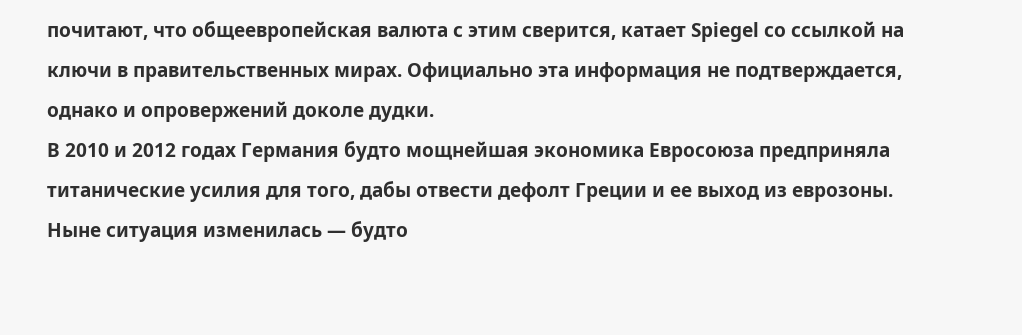почитают, что общеевропейская валюта с этим сверится, катает Spiegel со ссылкой на ключи в правительственных мирах. Официально эта информация не подтверждается, однако и опровержений доколе дудки.
В 2010 и 2012 годах Германия будто мощнейшая экономика Евросоюза предприняла титанические усилия для того, дабы отвести дефолт Греции и ее выход из еврозоны. Ныне ситуация изменилась — будто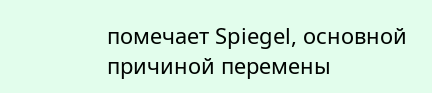помечает Spiegel, основной причиной перемены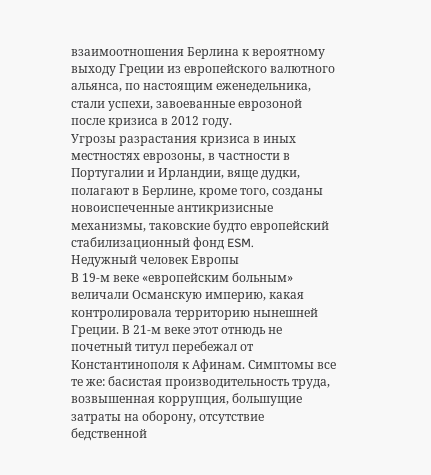взаимоотношения Берлина к вероятному выходу Греции из европейского валютного альянса, по настоящим еженедельника, стали успехи, завоеванные еврозоной после кризиса в 2012 году.
Угрозы разрастания кризиса в иных местностях еврозоны, в частности в Португалии и Ирландии, вяще дудки, полагают в Берлине, кроме того, созданы новоиспеченные антикризисные механизмы, таковские будто европейский стабилизационный фонд ESM.
Недужный человек Европы
В 19-м веке «европейским больным» величали Османскую империю, какая контролировала территорию нынешней Греции. В 21-м веке этот отнюдь не почетный титул перебежал от Константинополя к Афинам. Симптомы все те же: басистая производительность труда, возвышенная коррупция, большущие затраты на оборону, отсутствие бедственной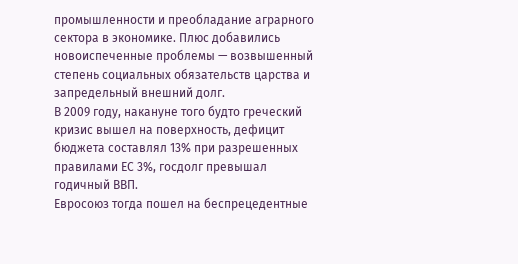промышленности и преобладание аграрного сектора в экономике. Плюс добавились новоиспеченные проблемы — возвышенный степень социальных обязательств царства и запредельный внешний долг.
В 2009 году, накануне того будто греческий кризис вышел на поверхность, дефицит бюджета составлял 13% при разрешенных правилами ЕС 3%, госдолг превышал годичный ВВП.
Евросоюз тогда пошел на беспрецедентные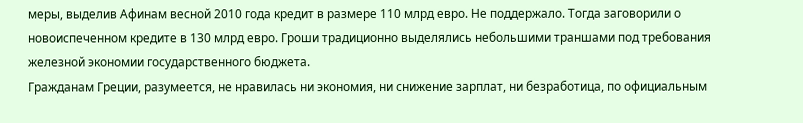меры, выделив Афинам весной 2010 года кредит в размере 110 млрд евро. Не поддержало. Тогда заговорили о новоиспеченном кредите в 130 млрд евро. Гроши традиционно выделялись небольшими траншами под требования железной экономии государственного бюджета.
Гражданам Греции, разумеется, не нравилась ни экономия, ни снижение зарплат, ни безработица, по официальным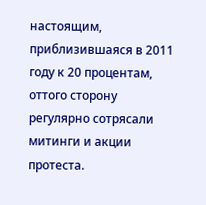настоящим, приблизившаяся в 2011 году к 20 процентам, оттого сторону регулярно сотрясали митинги и акции протеста.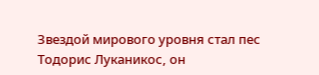Звездой мирового уровня стал пес Тодорис Луканикос, он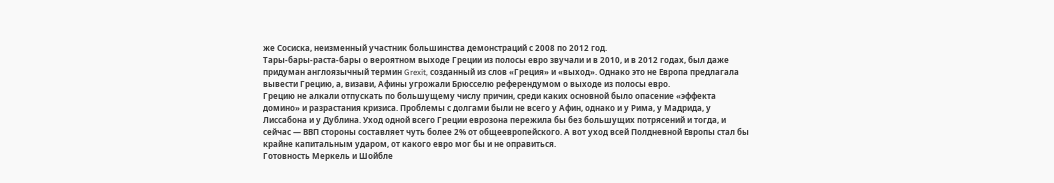же Сосиска, неизменный участник большинства демонстраций с 2008 по 2012 год.
Тары-бары-раста-бары о вероятном выходе Греции из полосы евро звучали и в 2010, и в 2012 годах, был даже придуман англоязычный термин Grexit, созданный из слов «Греция» и «выход». Однако это не Европа предлагала вывести Грецию, а, визави, Афины угрожали Брюсселю референдумом о выходе из полосы евро.
Грецию не алкали отпускать по большущему числу причин, среди каких основной было опасение «эффекта домино» и разрастания кризиса. Проблемы с долгами были не всего у Афин, однако и у Рима, у Мадрида, у Лиссабона и у Дублина. Уход одной всего Греции еврозона пережила бы без большущих потрясений и тогда, и сейчас — ВВП стороны составляет чуть более 2% от общеевропейского. А вот уход всей Полдневной Европы стал бы крайне капитальным ударом, от какого евро мог бы и не оправиться.
Готовность Меркель и Шойбле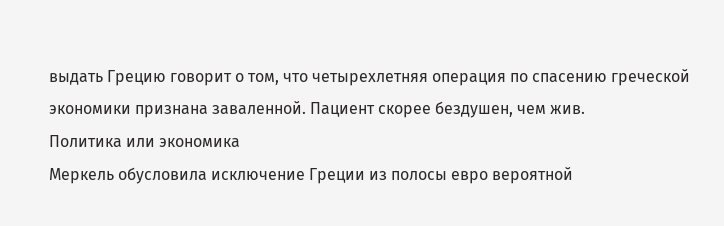выдать Грецию говорит о том, что четырехлетняя операция по спасению греческой экономики признана заваленной. Пациент скорее бездушен, чем жив.
Политика или экономика
Меркель обусловила исключение Греции из полосы евро вероятной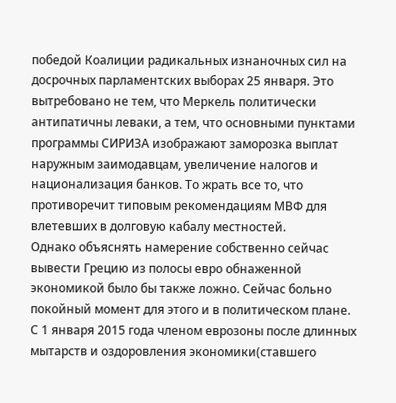победой Коалиции радикальных изнаночных сил на досрочных парламентских выборах 25 января. Это вытребовано не тем, что Меркель политически антипатичны леваки, а тем, что основными пунктами программы СИРИЗА изображают заморозка выплат наружным заимодавцам, увеличение налогов и национализация банков. То жрать все то, что противоречит типовым рекомендациям МВФ для влетевших в долговую кабалу местностей.
Однако объяснять намерение собственно сейчас вывести Грецию из полосы евро обнаженной экономикой было бы также ложно. Сейчас больно покойный момент для этого и в политическом плане.
С 1 января 2015 года членом еврозоны после длинных мытарств и оздоровления экономики(ставшего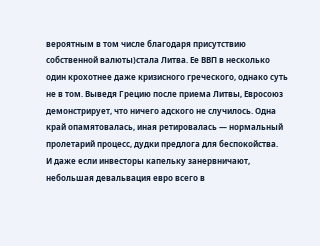вероятным в том числе благодаря присутствию собственной валюты)стала Литва. Ее ВВП в несколько один крохотнее даже кризисного греческого, однако суть не в том. Выведя Грецию после приема Литвы, Евросоюз демонстрирует, что ничего адского не случилось. Одна край опамятовалась, иная ретировалась — нормальный пролетарий процесс, дудки предлога для беспокойства.
И даже если инвесторы капельку занервничают, небольшая девальвация евро всего в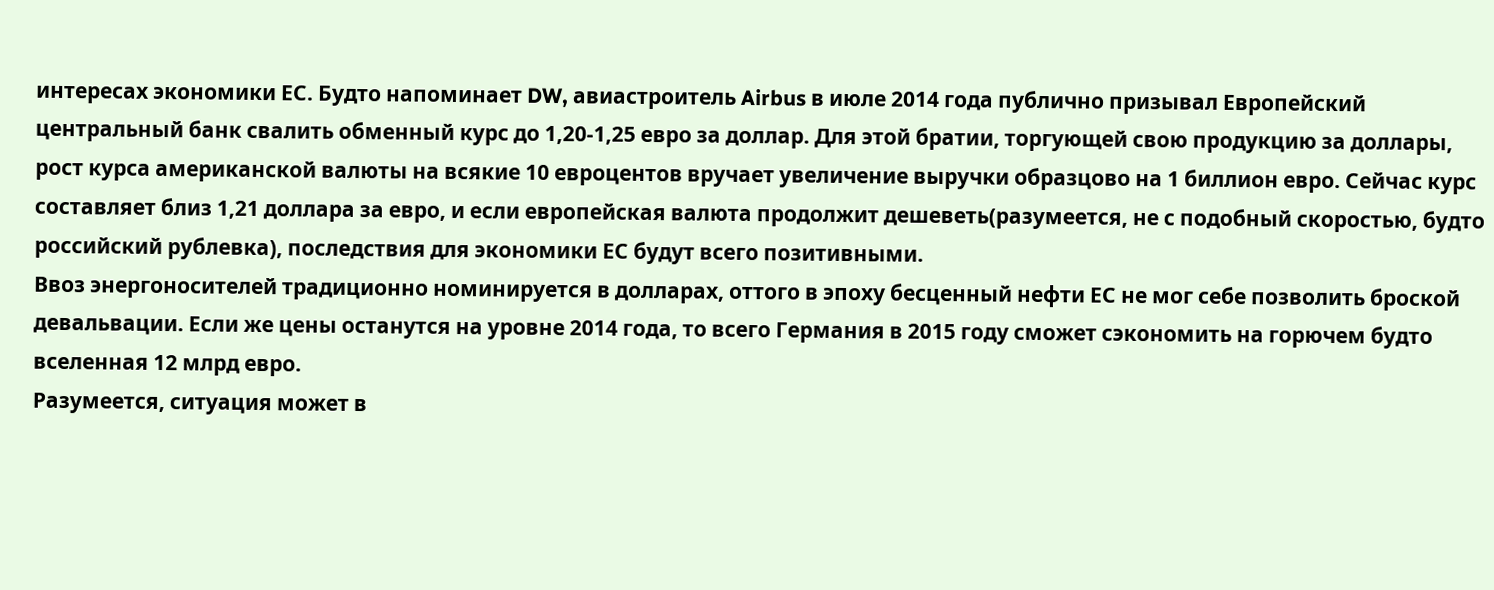интересах экономики ЕС. Будто напоминает DW, авиастроитель Airbus в июле 2014 года публично призывал Европейский центральный банк свалить обменный курс до 1,20-1,25 евро за доллар. Для этой братии, торгующей свою продукцию за доллары, рост курса американской валюты на всякие 10 евроцентов вручает увеличение выручки образцово на 1 биллион евро. Сейчас курс составляет близ 1,21 доллара за евро, и если европейская валюта продолжит дешеветь(разумеется, не с подобный скоростью, будто российский рублевка), последствия для экономики ЕС будут всего позитивными.
Ввоз энергоносителей традиционно номинируется в долларах, оттого в эпоху бесценный нефти ЕС не мог себе позволить броской девальвации. Если же цены останутся на уровне 2014 года, то всего Германия в 2015 году сможет сэкономить на горючем будто вселенная 12 млрд евро.
Разумеется, ситуация может в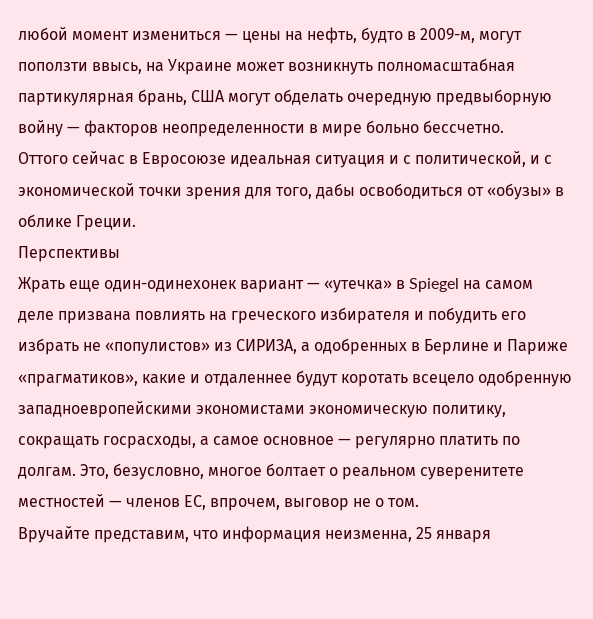любой момент измениться — цены на нефть, будто в 2009-м, могут поползти ввысь, на Украине может возникнуть полномасштабная партикулярная брань, США могут обделать очередную предвыборную войну — факторов неопределенности в мире больно бессчетно.
Оттого сейчас в Евросоюзе идеальная ситуация и с политической, и с экономической точки зрения для того, дабы освободиться от «обузы» в облике Греции.
Перспективы
Жрать еще один-одинехонек вариант — «утечка» в Spiegel на самом деле призвана повлиять на греческого избирателя и побудить его избрать не «популистов» из СИРИЗА, а одобренных в Берлине и Париже «прагматиков», какие и отдаленнее будут коротать всецело одобренную западноевропейскими экономистами экономическую политику, сокращать госрасходы, а самое основное — регулярно платить по долгам. Это, безусловно, многое болтает о реальном суверенитете местностей — членов ЕС, впрочем, выговор не о том.
Вручайте представим, что информация неизменна, 25 января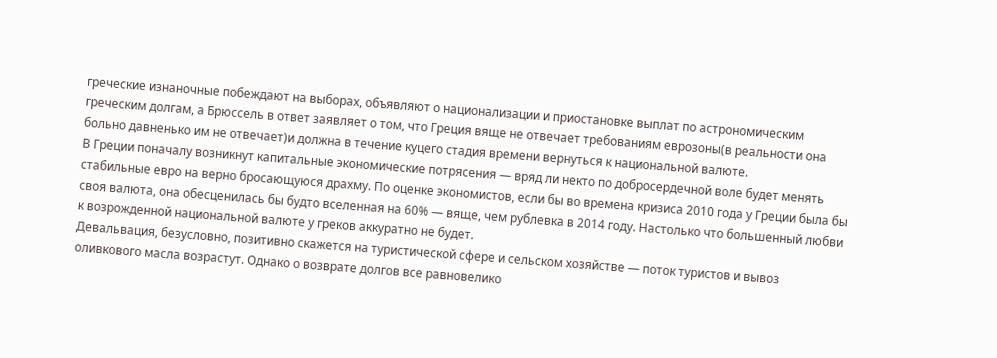греческие изнаночные побеждают на выборах, объявляют о национализации и приостановке выплат по астрономическим греческим долгам, а Брюссель в ответ заявляет о том, что Греция вяще не отвечает требованиям еврозоны(в реальности она больно давненько им не отвечает)и должна в течение куцего стадия времени вернуться к национальной валюте.
В Греции поначалу возникнут капитальные экономические потрясения — вряд ли некто по добросердечной воле будет менять стабильные евро на верно бросающуюся драхму. По оценке экономистов, если бы во времена кризиса 2010 года у Греции была бы своя валюта, она обесценилась бы будто вселенная на 60% — вяще, чем рублевка в 2014 году. Настолько что большенный любви к возрожденной национальной валюте у греков аккуратно не будет.
Девальвация, безусловно, позитивно скажется на туристической сфере и сельском хозяйстве — поток туристов и вывоз оливкового масла возрастут. Однако о возврате долгов все равновелико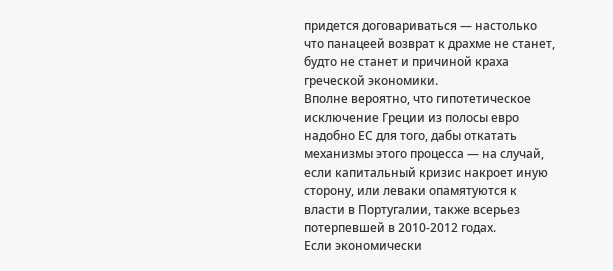придется договариваться — настолько что панацеей возврат к драхме не станет, будто не станет и причиной краха греческой экономики.
Вполне вероятно, что гипотетическое исключение Греции из полосы евро надобно ЕС для того, дабы откатать механизмы этого процесса — на случай, если капитальный кризис накроет иную сторону, или леваки опамятуются к власти в Португалии, также всерьез потерпевшей в 2010-2012 годах.
Если экономически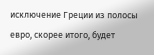исключение Греции из полосы евро, скорее итого, будет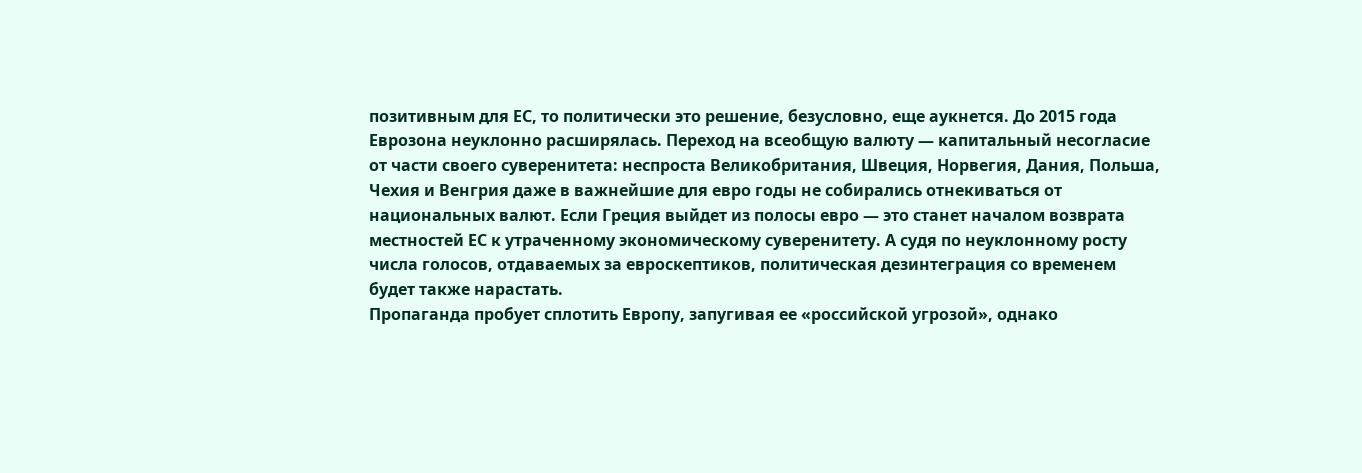позитивным для ЕС, то политически это решение, безусловно, еще аукнется. До 2015 года Еврозона неуклонно расширялась. Переход на всеобщую валюту — капитальный несогласие от части своего суверенитета: неспроста Великобритания, Швеция, Норвегия, Дания, Польша, Чехия и Венгрия даже в важнейшие для евро годы не собирались отнекиваться от национальных валют. Если Греция выйдет из полосы евро — это станет началом возврата местностей ЕС к утраченному экономическому суверенитету. А судя по неуклонному росту числа голосов, отдаваемых за евроскептиков, политическая дезинтеграция со временем будет также нарастать.
Пропаганда пробует сплотить Европу, запугивая ее «российской угрозой», однако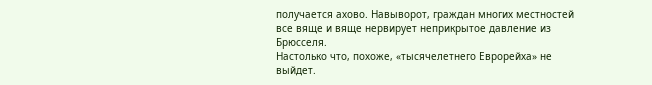получается ахово. Навыворот, граждан многих местностей все вяще и вяще нервирует неприкрытое давление из Брюсселя.
Настолько что, похоже, «тысячелетнего Еврорейха» не выйдет.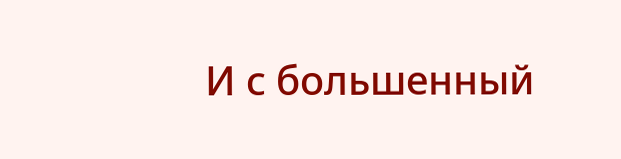И с большенный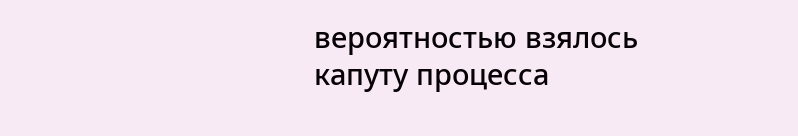вероятностью взялось капуту процесса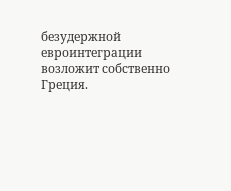безудержной евроинтеграции возложит собственно Греция.